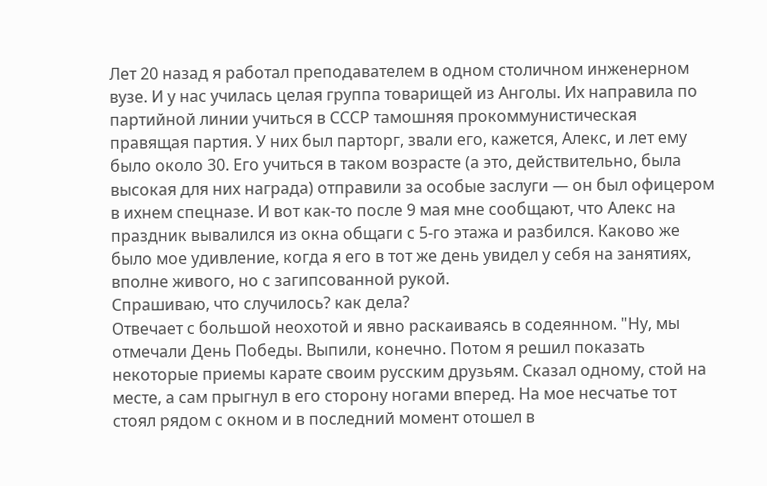Лет 20 назад я работал преподавателем в одном столичном инженерном вузе. И у нас училась целая группа товарищей из Анголы. Их направила по партийной линии учиться в СССР тамошняя прокоммунистическая правящая партия. У них был парторг, звали его, кажется, Алекс, и лет ему было около 30. Его учиться в таком возрасте (а это, действительно, была высокая для них награда) отправили за особые заслуги — он был офицером в ихнем спецназе. И вот как-то после 9 мая мне сообщают, что Алекс на праздник вывалился из окна общаги с 5-го этажа и разбился. Каково же было мое удивление, когда я его в тот же день увидел у себя на занятиях, вполне живого, но с загипсованной рукой.
Спрашиваю, что случилось? как дела?
Отвечает с большой неохотой и явно раскаиваясь в содеянном. "Ну, мы отмечали День Победы. Выпили, конечно. Потом я решил показать некоторые приемы карате своим русским друзьям. Сказал одному, стой на месте, а сам прыгнул в его сторону ногами вперед. На мое несчатье тот стоял рядом с окном и в последний момент отошел в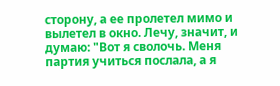сторону, а ее пролетел мимо и вылетел в окно. Лечу, значит, и думаю: "Вот я сволочь. Меня партия учиться послала, а я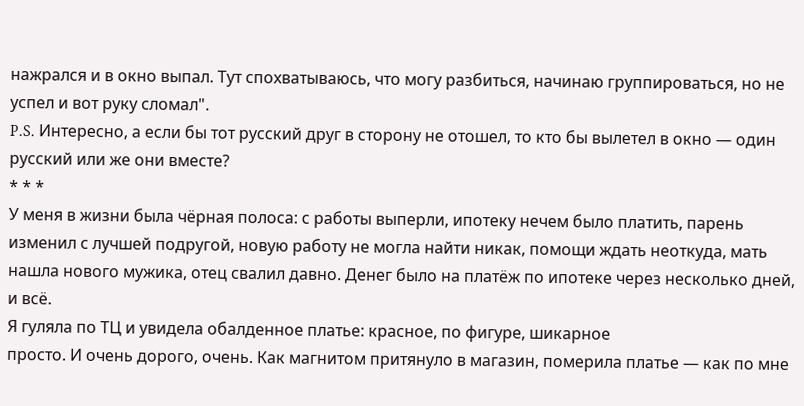нажрался и в окно выпал. Тут спохватываюсь, что могу разбиться, начинаю группироваться, но не успел и вот руку сломал".
P.S. Интересно, а если бы тот русский друг в сторону не отошел, то кто бы вылетел в окно — один русский или же они вместе?
* * *
У меня в жизни была чёрная полоса: с работы выперли, ипотеку нечем было платить, парень изменил с лучшей подругой, новую работу не могла найти никак, помощи ждать неоткуда, мать нашла нового мужика, отец свалил давно. Денег было на платёж по ипотеке через несколько дней, и всё.
Я гуляла по ТЦ и увидела обалденное платье: красное, по фигуре, шикарное
просто. И очень дорого, очень. Как магнитом притянуло в магазин, померила платье — как по мне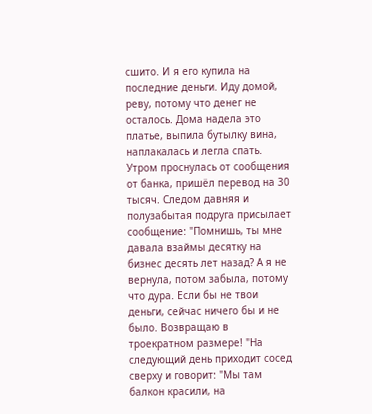сшито. И я его купила на последние деньги. Иду домой, реву, потому что денег не осталось. Дома надела это платье, выпила бутылку вина, наплакалась и легла спать.
Утром проснулась от сообщения от банка, пришёл перевод на 30 тысяч. Следом давняя и полузабытая подруга присылает сообщение: "Помнишь, ты мне давала взаймы десятку на бизнес десять лет назад? А я не вернула, потом забыла, потому что дура. Если бы не твои деньги, сейчас ничего бы и не было. Возвращаю в троекратном размере! "На следующий день приходит сосед сверху и говорит: "Мы там балкон красили, на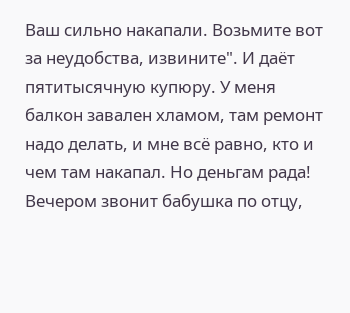Ваш сильно накапали. Возьмите вот за неудобства, извините". И даёт пятитысячную купюру. У меня балкон завален хламом, там ремонт надо делать, и мне всё равно, кто и чем там накапал. Но деньгам рада! Вечером звонит бабушка по отцу,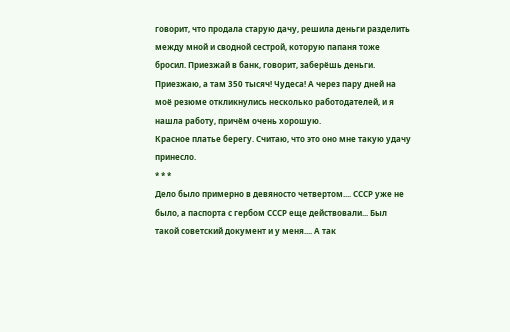говорит, что продала старую дачу, решила деньги разделить между мной и сводной сестрой, которую папаня тоже бросил. Приезжай в банк, говорит, заберёшь деньги. Приезжаю, а там 350 тысяч! Чудеса! А через пару дней на моё резюме откликнулись несколько работодателей, и я нашла работу, причём очень хорошую.
Красное платье берегу. Считаю, что это оно мне такую удачу принесло.
* * *
Дело было примерно в девяносто четвертом.... СССР уже не было, а паспорта с гербом СССР еще действовали... Был такой советский документ и у меня.... А так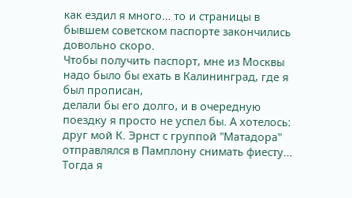как ездил я много... то и страницы в бывшем советском паспорте закончились довольно скоро.
Чтобы получить паспорт, мне из Москвы надо было бы ехать в Калининград, где я был прописан,
делали бы его долго, и в очередную поездку я просто не успел бы. А хотелось: друг мой К. Эрнст с группой "Матадора" отправлялся в Памплону снимать фиесту...
Тогда я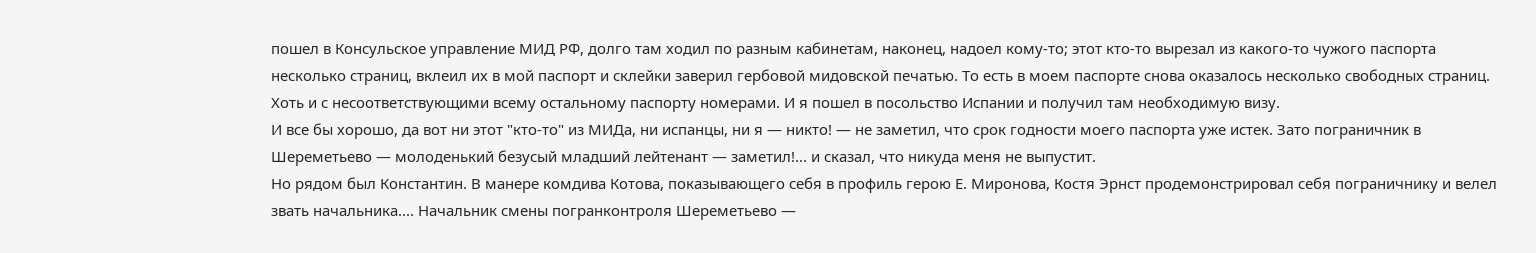пошел в Консульское управление МИД РФ, долго там ходил по разным кабинетам, наконец, надоел кому-то; этот кто-то вырезал из какого-то чужого паспорта несколько страниц, вклеил их в мой паспорт и склейки заверил гербовой мидовской печатью. То есть в моем паспорте снова оказалось несколько свободных страниц. Хоть и с несоответствующими всему остальному паспорту номерами. И я пошел в посольство Испании и получил там необходимую визу.
И все бы хорошо, да вот ни этот "кто-то" из МИДа, ни испанцы, ни я — никто! — не заметил, что срок годности моего паспорта уже истек. Зато пограничник в Шереметьево — молоденький безусый младший лейтенант — заметил!... и сказал, что никуда меня не выпустит.
Но рядом был Константин. В манере комдива Котова, показывающего себя в профиль герою Е. Миронова, Костя Эрнст продемонстрировал себя пограничнику и велел звать начальника.... Начальник смены погранконтроля Шереметьево —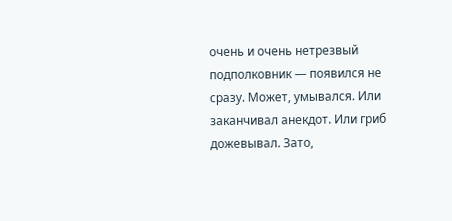очень и очень нетрезвый подполковник — появился не сразу. Может, умывался. Или заканчивал анекдот. Или гриб дожевывал. Зато,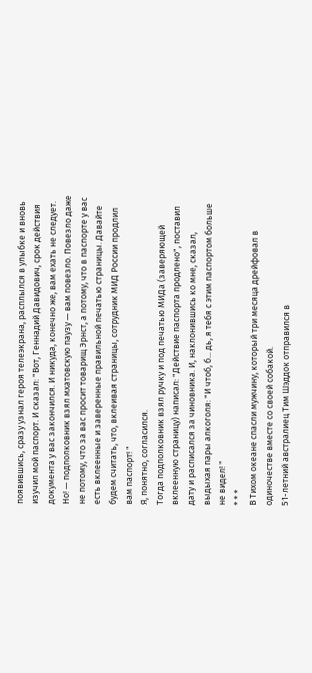появившись, сразу узнал героя телеэкрана, расплылся в улыбке и вновь изучил мой паспорт. И сказал: "Вот, Геннадий Давидович, срок действия документа у вас закончился. И никуда, конечно же, вам ехать не следует. Но! — подполковник взял мхатовскую паузу — вам повезло. Повезло даже не потому, что за вас просит товарищ Эрнст, а потому, что в паспорте у вас есть вклеенные и заверенные правильной печатью страницы. Давайте будем считать, что, вклеивая страницы, сотрудник МИД России продлил вам паспорт! "
Я, понятно, согласился.
Тогда подполковник взял ручку и под печатью МИДа (заверяющей вклеенную страницу) написал: "Действие паспорта продлено", поставил дату и расписался за чиновника. И, наклонившись ко мне, сказал, выдыхая пары алкоголя: "И чтоб, б... дь, я тебя с этим паспортом больше не видел! "
* * *
В Тихом океане спасли мужчину, который три месяца дрейфовал в одиночестве вместе со своей собакой.
51-летний австралиец Тим Шэддок отправился в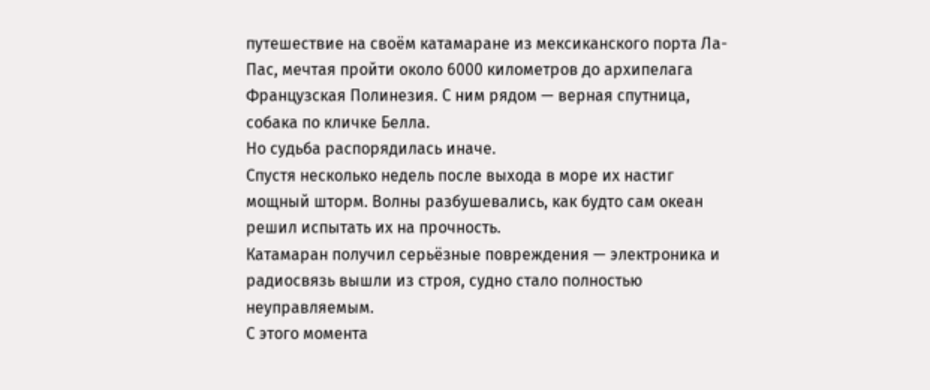путешествие на своём катамаране из мексиканского порта Ла-Пас, мечтая пройти около 6000 километров до архипелага
Французская Полинезия. С ним рядом — верная спутница, собака по кличке Белла.
Но судьба распорядилась иначе.
Спустя несколько недель после выхода в море их настиг мощный шторм. Волны разбушевались, как будто сам океан решил испытать их на прочность.
Катамаран получил серьёзные повреждения — электроника и радиосвязь вышли из строя, судно стало полностью неуправляемым.
С этого момента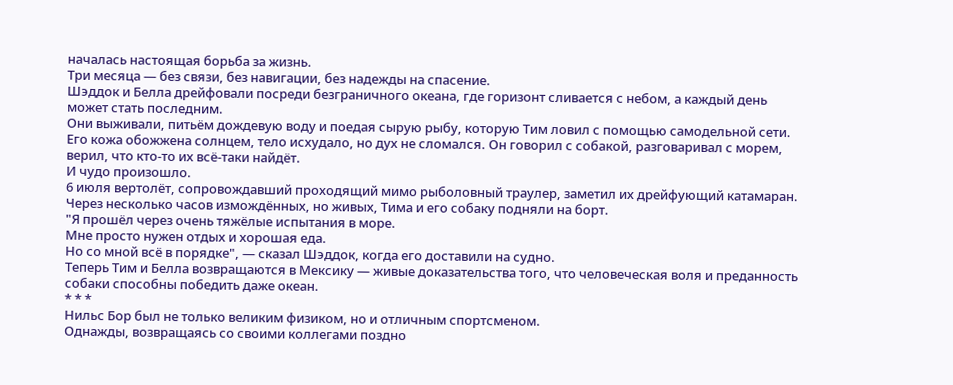началась настоящая борьба за жизнь.
Три месяца — без связи, без навигации, без надежды на спасение.
Шэддок и Белла дрейфовали посреди безграничного океана, где горизонт сливается с небом, а каждый день может стать последним.
Они выживали, питьём дождевую воду и поедая сырую рыбу, которую Тим ловил с помощью самодельной сети.
Его кожа обожжена солнцем, тело исхудало, но дух не сломался. Он говорил с собакой, разговаривал с морем, верил, что кто-то их всё-таки найдёт.
И чудо произошло.
6 июля вертолёт, сопровождавший проходящий мимо рыболовный траулер, заметил их дрейфующий катамаран.
Через несколько часов измождённых, но живых, Тима и его собаку подняли на борт.
"Я прошёл через очень тяжёлые испытания в море.
Мне просто нужен отдых и хорошая еда.
Но со мной всё в порядке", — сказал Шэддок, когда его доставили на судно.
Теперь Тим и Белла возвращаются в Мексику — живые доказательства того, что человеческая воля и преданность собаки способны победить даже океан.
* * *
Нильс Бор был не только великим физиком, но и отличным спортсменом.
Однажды, возвращаясь со своими коллегами поздно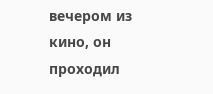вечером из кино, он проходил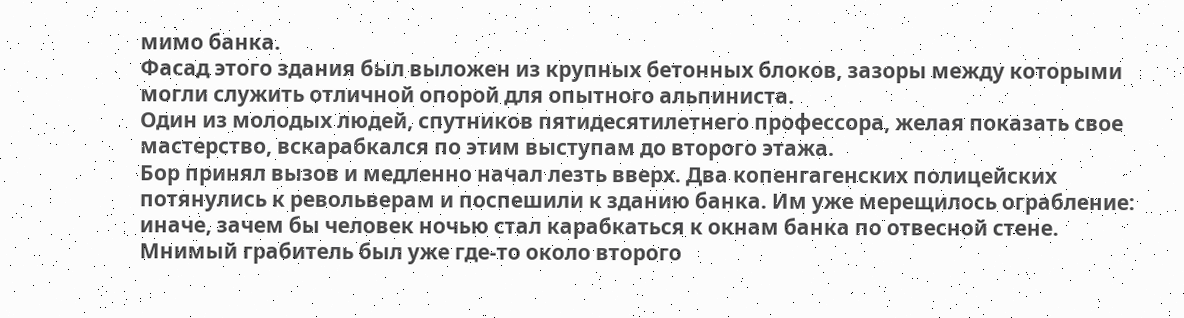мимо банка.
Фасад этого здания был выложен из крупных бетонных блоков, зазоры между которыми могли служить отличной опорой для опытного альпиниста.
Один из молодых людей, спутников пятидесятилетнего профессора, желая показать свое мастерство, вскарабкался по этим выступам до второго этажа.
Бор принял вызов и медленно начал лезть вверх. Два копенгагенских полицейских потянулись к револьверам и поспешили к зданию банка. Им уже мерещилось ограбление: иначе, зачем бы человек ночью стал карабкаться к окнам банка по отвесной стене.
Мнимый грабитель был уже где-то около второго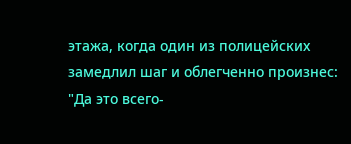этажа, когда один из полицейских замедлил шаг и облегченно произнес: "Да это всего-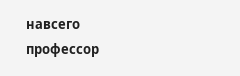навсего профессор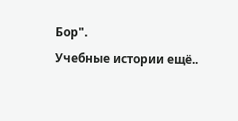Бор".
Учебные истории ещё..